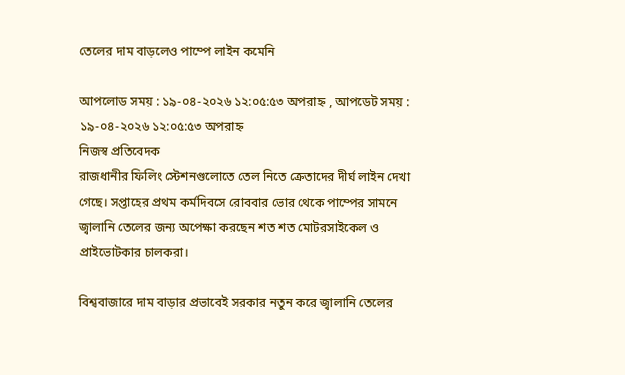তেলের দাম বাড়লেও পাম্পে লাইন কমেনি

আপলোড সময় : ১৯-০৪-২০২৬ ১২:০৫:৫৩ অপরাহ্ন , আপডেট সময় : ১৯-০৪-২০২৬ ১২:০৫:৫৩ অপরাহ্ন
নিজস্ব প্রতিবেদক
রাজধানীর ফিলিং স্টেশনগুলোতে তেল নিতে ক্রেতাদের দীর্ঘ লাইন দেখা গেছে। সপ্তাহের প্রথম কর্মদিবসে রোববার ভোর থেকে পাম্পের সামনে জ্বালানি তেলের জন্য অপেক্ষা করছেন শত শত মোটরসাইকেল ও প্রাইভোটকার চালকরা।

বিশ্ববাজারে দাম বাড়ার প্রভাবেই সরকার নতুন করে জ্বালানি তেলের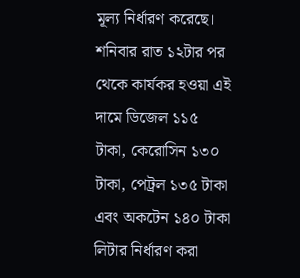মূল্য নির্ধারণ করেছে। শনিবার রাত ১২টার পর থেকে কার্যকর হওয়া এই দামে ডিজেল ১১৫ টাকা, কেরোসিন ১৩০ টাকা, পেট্রল ১৩৫ টাকা এবং অকটেন ১৪০ টাকা লিটার নির্ধারণ করা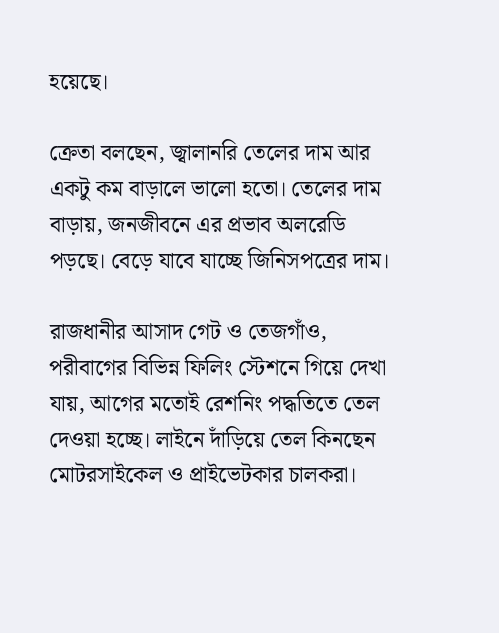হয়েছে।

ক্রেতা বলছেন, জ্বালানরি তেলের দাম আর একটু কম বাড়ালে ভালো হতো। তেলের দাম বাড়ায়, জনজীবনে এর প্রভাব অলরেডি পড়ছে। বেড়ে যাবে যাচ্ছে জিনিসপত্রের দাম।

রাজধানীর আসাদ গেট ও তেজগাঁও, পরীবাগের বিভিন্ন ফিলিং স্টেশনে গিয়ে দেখা যায়, আগের মতোই রেশনিং পদ্ধতিতে তেল দেওয়া হচ্ছে। লাইনে দাঁড়িয়ে তেল কিনছেন মোটরসাইকেল ও প্রাইভেটকার চালকরা।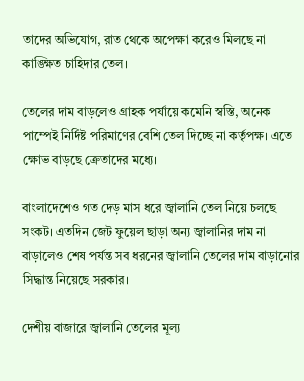তাদের অভিযোগ, রাত থেকে অপেক্ষা করেও মিলছে না কাঙ্ক্ষিত চাহিদার তেল।

তেলের দাম বাড়লেও গ্রাহক পর্যায়ে কমেনি স্বস্তি, অনেক পাম্পেই নির্দিষ্ট পরিমাণের বেশি তেল দিচ্ছে না কর্তৃপক্ষ। এতে ক্ষোভ বাড়ছে ক্রেতাদের মধ্যে।

বাংলাদেশেও গত দেড় মাস ধরে জ্বালানি তেল নিয়ে চলছে সংকট। এতদিন জেট ফুয়েল ছাড়া অন্য জ্বালানির দাম না বাড়ালেও শেষ পর্যন্ত সব ধরনের জ্বালানি তেলের দাম বাড়ানোর সিদ্ধান্ত নিয়েছে সরকার।

দেশীয় বাজারে জ্বালানি তেলের মূল্য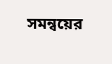সমন্বয়ের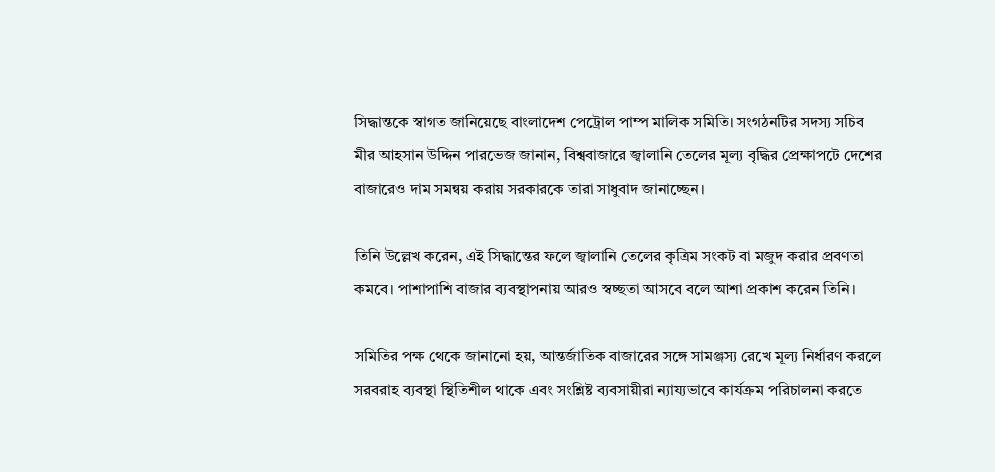সিদ্ধান্তকে স্বাগত জানিয়েছে বাংলাদেশ পেট্রোল পাম্প মালিক সমিতি। সংগঠনটির সদস্য সচিব মীর আহসান উদ্দিন পারভেজ জানান, বিশ্ববাজারে জ্বালানি তেলের মূল্য বৃদ্ধির প্রেক্ষাপটে দেশের বাজারেও দাম সমন্বয় করায় সরকারকে তারা সাধুবাদ জানাচ্ছেন।

তিনি উল্লেখ করেন, এই সিদ্ধান্তের ফলে জ্বালানি তেলের কৃত্রিম সংকট বা মজুদ করার প্রবণতা কমবে। পাশাপাশি বাজার ব্যবস্থাপনায় আরও স্বচ্ছতা আসবে বলে আশা প্রকাশ করেন তিনি।

সমিতির পক্ষ থেকে জানানো হয়, আন্তর্জাতিক বাজারের সঙ্গে সামঞ্জস্য রেখে মূল্য নির্ধারণ করলে সরবরাহ ব্যবস্থা স্থিতিশীল থাকে এবং সংশ্লিষ্ট ব্যবসায়ীরা ন্যায্যভাবে কার্যক্রম পরিচালনা করতে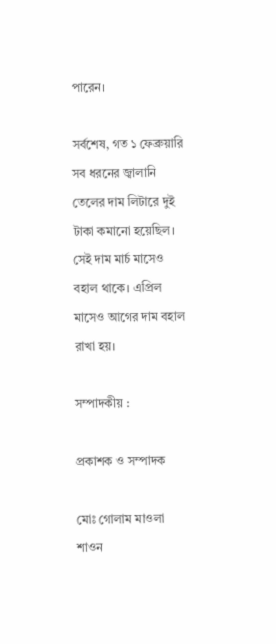পারেন।

সর্বশেষ, গত ১ ফেব্রুয়ারি সব ধরনের জ্বালানি তেলের দাম লিটারে দুই টাকা কমানো হয়েছিল। সেই দাম মার্চ মাসেও বহাল থাকে। এপ্রিল মাসেও আগের দাম বহাল রাখা হয়।

সম্পাদকীয় :

প্রকাশক ও সম্পাদক

মোঃ গোলাম মাওলা শাওন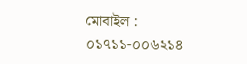মোবাইল : ০১৭১১-০০৬২১৪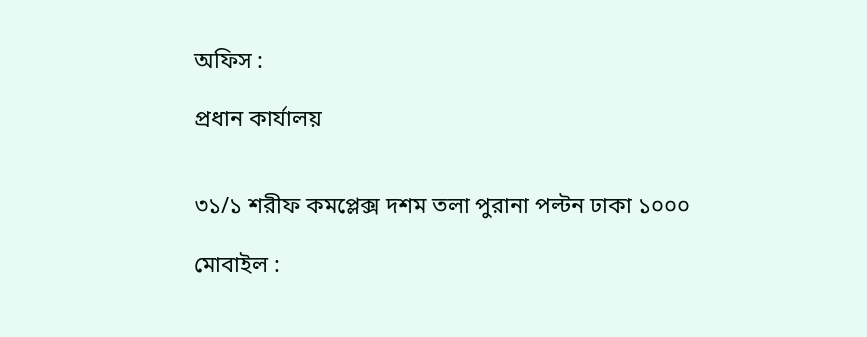অফিস :

প্রধান কার্যালয়


৩১/১ শরীফ কমপ্লেক্স দশম তলা পুরানা পল্টন ঢাকা ১০০০

মোবাইল :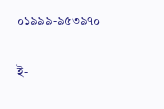০১৯৯৯-৯৫৩৯৭০

ই-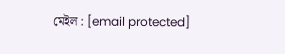মেইল : [email protected]